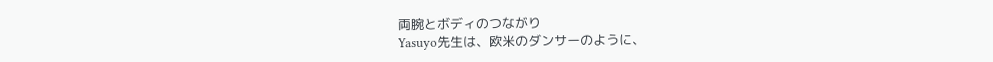両腕とボディのつながり
Yasuyo先生は、欧米のダンサーのように、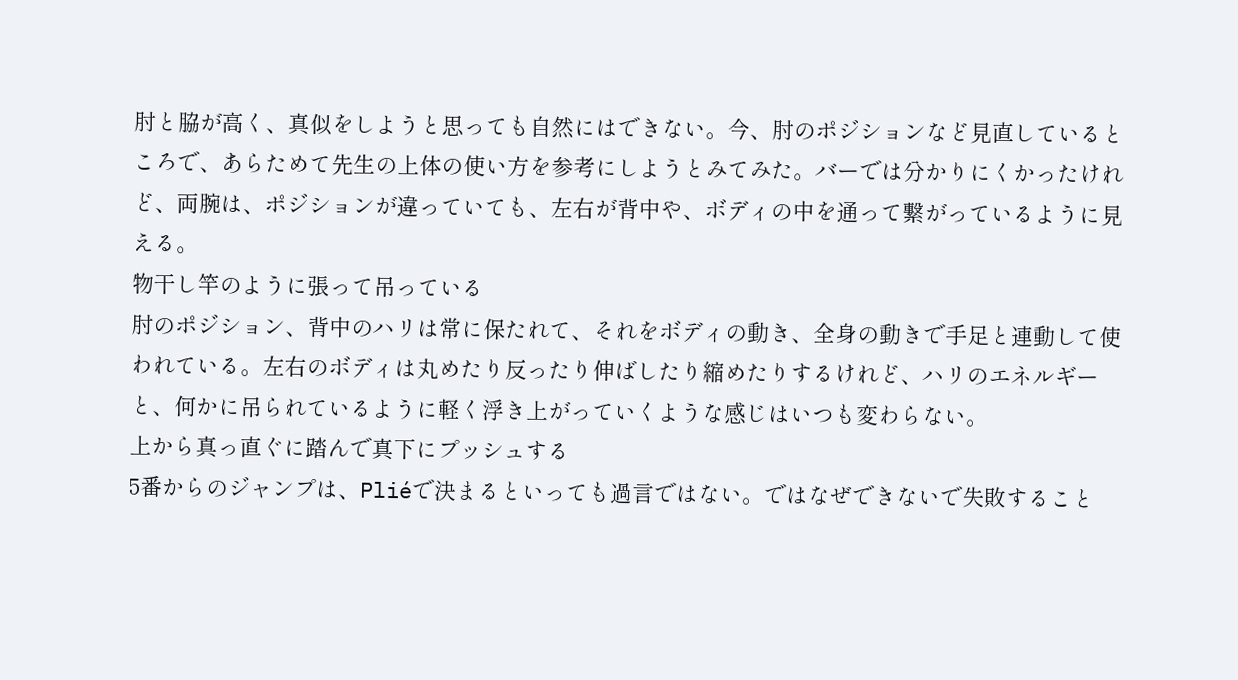肘と脇が高く、真似をしようと思っても自然にはできない。今、肘のポジションなど見直しているところで、あらためて先生の上体の使い方を参考にしようとみてみた。バーでは分かりにくかったけれど、両腕は、ポジションが違っていても、左右が背中や、ボディの中を通って繋がっているように見える。
物干し竿のように張って吊っている
肘のポジション、背中のハリは常に保たれて、それをボディの動き、全身の動きで手足と連動して使われている。左右のボディは丸めたり反ったり伸ばしたり縮めたりするけれど、ハリのエネルギーと、何かに吊られているように軽く浮き上がっていくような感じはいつも変わらない。
上から真っ直ぐに踏んで真下にプッシュする
5番からのジャンプは、Pliéで決まるといっても過言ではない。ではなぜできないで失敗すること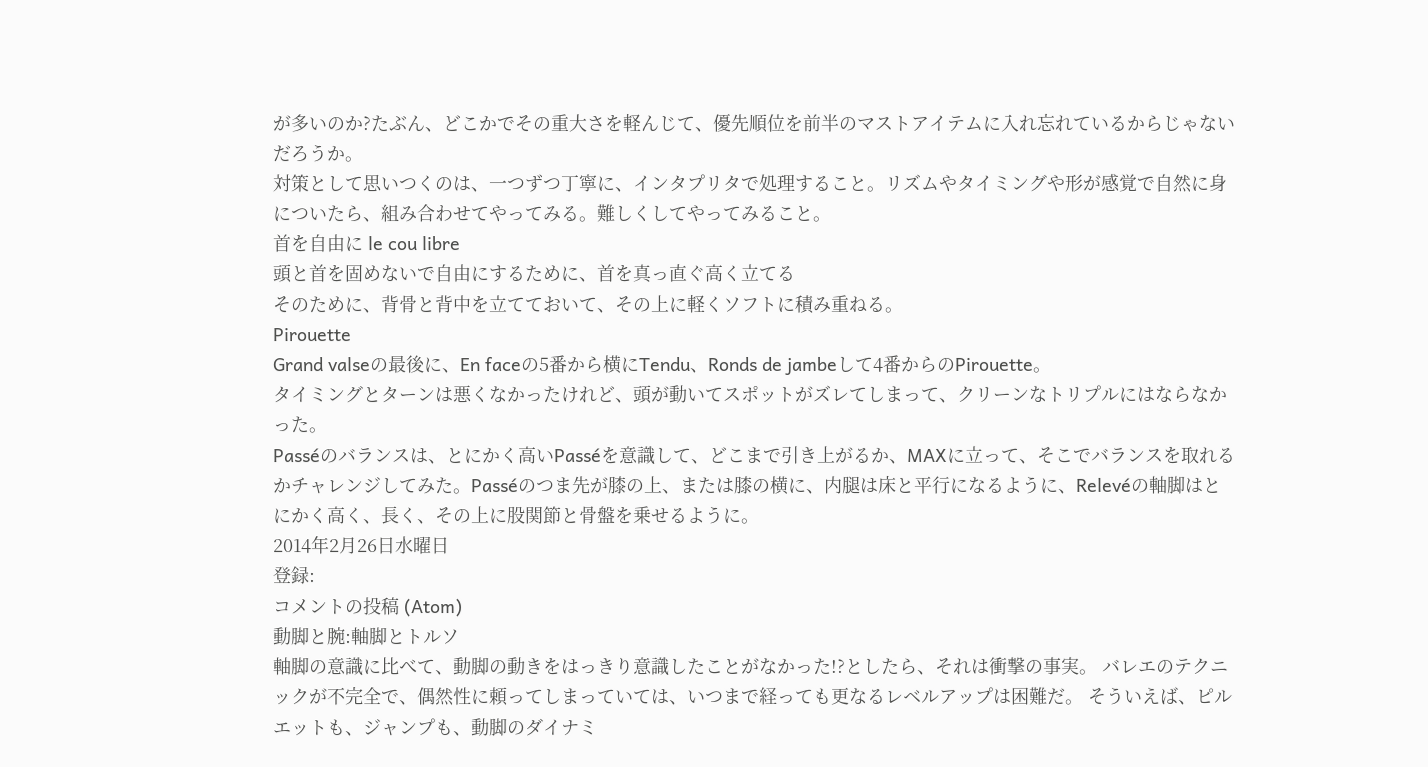が多いのか?たぶん、どこかでその重大さを軽んじて、優先順位を前半のマストアイテムに入れ忘れているからじゃないだろうか。
対策として思いつくのは、一つずつ丁寧に、インタプリタで処理すること。リズムやタイミングや形が感覚で自然に身についたら、組み合わせてやってみる。難しくしてやってみること。
首を自由に le cou libre
頭と首を固めないで自由にするために、首を真っ直ぐ高く立てる
そのために、背骨と背中を立てておいて、その上に軽くソフトに積み重ねる。
Pirouette
Grand valseの最後に、En faceの5番から横にTendu、Ronds de jambeして4番からのPirouette。
タイミングとターンは悪くなかったけれど、頭が動いてスポットがズレてしまって、クリーンなトリプルにはならなかった。
Passéのバランスは、とにかく高いPasséを意識して、どこまで引き上がるか、MAXに立って、そこでバランスを取れるかチャレンジしてみた。Passéのつま先が膝の上、または膝の横に、内腿は床と平行になるように、Relevéの軸脚はとにかく高く、長く、その上に股関節と骨盤を乗せるように。
2014年2月26日水曜日
登録:
コメントの投稿 (Atom)
動脚と腕:軸脚とトルソ
軸脚の意識に比べて、動脚の動きをはっきり意識したことがなかった!?としたら、それは衝撃の事実。 バレエのテクニックが不完全で、偶然性に頼ってしまっていては、いつまで経っても更なるレベルアップは困難だ。 そういえば、ピルエットも、ジャンプも、動脚のダイナミ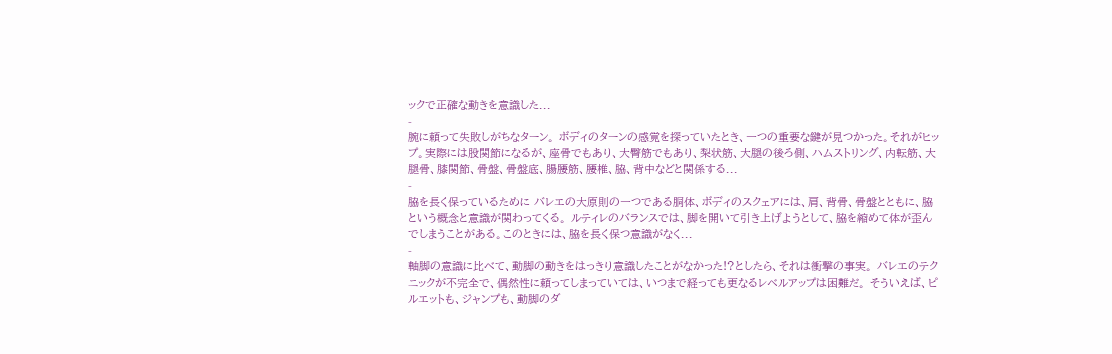ックで正確な動きを意識した...
-
腕に頼って失敗しがちなターン。 ボディのターンの感覚を探っていたとき、一つの重要な鍵が見つかった。それがヒップ。実際には股関節になるが、座骨でもあり、大臀筋でもあり、梨状筋、大腿の後ろ側、ハムストリング、内転筋、大腿骨、膝関節、骨盤、骨盤底、腸腰筋、腰椎、脇、背中などと関係する...
-
脇を長く保っているために バレエの大原則の一つである胴体、ボディのスクェアには、肩、背骨、骨盤とともに、脇という概念と意識が関わってくる。 ルティレのバランスでは、脚を開いて引き上げようとして、脇を縮めて体が歪んでしまうことがある。このときには、脇を長く保つ意識がなく...
-
軸脚の意識に比べて、動脚の動きをはっきり意識したことがなかった!?としたら、それは衝撃の事実。 バレエのテクニックが不完全で、偶然性に頼ってしまっていては、いつまで経っても更なるレベルアップは困難だ。 そういえば、ピルエットも、ジャンプも、動脚のダ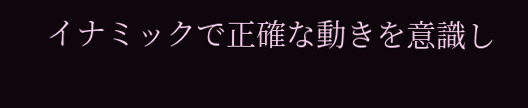イナミックで正確な動きを意識し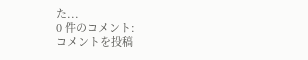た...
0 件のコメント:
コメントを投稿